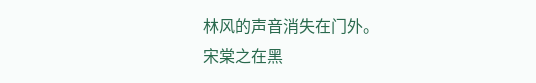林风的声音消失在门外。
宋棠之在黑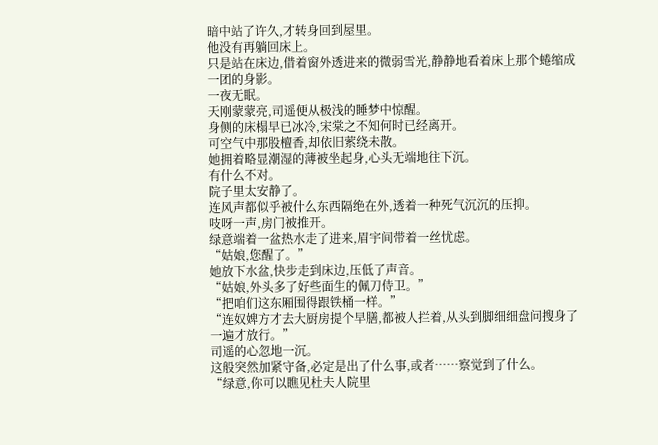暗中站了许久,才转身回到屋里。
他没有再躺回床上。
只是站在床边,借着窗外透进来的微弱雪光,静静地看着床上那个蜷缩成一团的身影。
一夜无眠。
天刚蒙蒙亮,司遥便从极浅的睡梦中惊醒。
身侧的床榻早已冰冷,宋棠之不知何时已经离开。
可空气中那股檀香,却依旧萦绕未散。
她拥着略显潮湿的薄被坐起身,心头无端地往下沉。
有什么不对。
院子里太安静了。
连风声都似乎被什么东西隔绝在外,透着一种死气沉沉的压抑。
吱呀一声,房门被推开。
绿意端着一盆热水走了进来,眉宇间带着一丝忧虑。
“姑娘,您醒了。”
她放下水盆,快步走到床边,压低了声音。
“姑娘,外头多了好些面生的佩刀侍卫。”
“把咱们这东厢围得跟铁桶一样。”
“连奴婢方才去大厨房提个早膳,都被人拦着,从头到脚细细盘问搜身了一遍才放行。”
司遥的心忽地一沉。
这般突然加紧守备,必定是出了什么事,或者……察觉到了什么。
“绿意,你可以瞧见杜夫人院里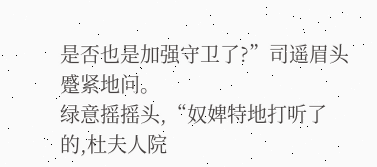是否也是加强守卫了?”司遥眉头蹙紧地问。
绿意摇摇头,“奴婢特地打听了的,杜夫人院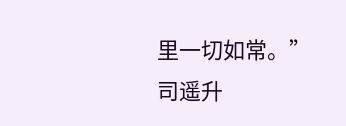里一切如常。”
司遥升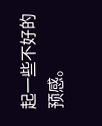起一些不好的预感。